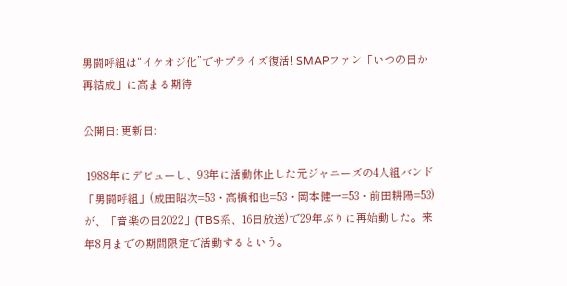男闘呼組は“イケオジ化”でサプライズ復活! SMAPファン「いつの日か再結成」に高まる期待

公開日: 更新日:

 1988年にデビューし、93年に活動休止した元ジャニーズの4人組バンド「男闘呼組」(成田昭次=53・高橋和也=53・岡本健一=53・前田耕陽=53)が、「音楽の日2022」(TBS系、16日放送)で29年ぶりに再始動した。来年8月までの期間限定で活動するという。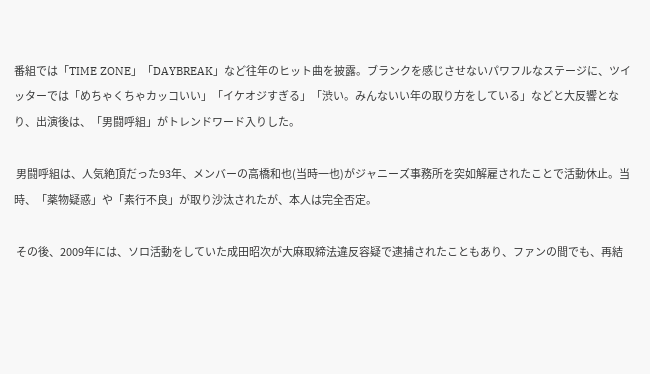番組では「TIME ZONE」「DAYBREAK」など往年のヒット曲を披露。ブランクを感じさせないパワフルなステージに、ツイッターでは「めちゃくちゃカッコいい」「イケオジすぎる」「渋い。みんないい年の取り方をしている」などと大反響となり、出演後は、「男闘呼組」がトレンドワード入りした。

 男闘呼組は、人気絶頂だった93年、メンバーの高橋和也(当時一也)がジャニーズ事務所を突如解雇されたことで活動休止。当時、「薬物疑惑」や「素行不良」が取り沙汰されたが、本人は完全否定。

 その後、2009年には、ソロ活動をしていた成田昭次が大麻取締法違反容疑で逮捕されたこともあり、ファンの間でも、再結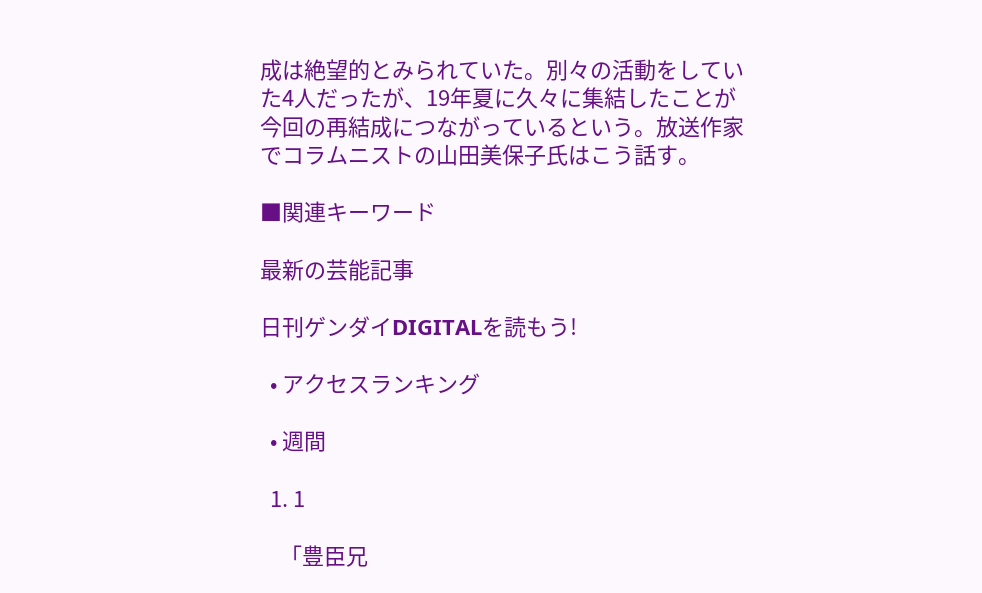成は絶望的とみられていた。別々の活動をしていた4人だったが、19年夏に久々に集結したことが今回の再結成につながっているという。放送作家でコラムニストの山田美保子氏はこう話す。

■関連キーワード

最新の芸能記事

日刊ゲンダイDIGITALを読もう!

  • アクセスランキング

  • 週間

  1. 1

    「豊臣兄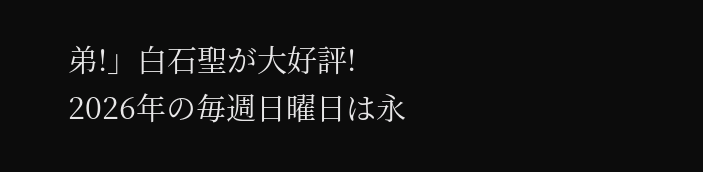弟!」白石聖が大好評! 2026年の毎週日曜日は永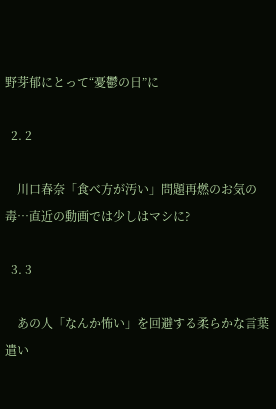野芽郁にとって“憂鬱の日”に

  2. 2

    川口春奈「食べ方が汚い」問題再燃のお気の毒…直近の動画では少しはマシに?

  3. 3

    あの人「なんか怖い」を回避する柔らかな言葉遣い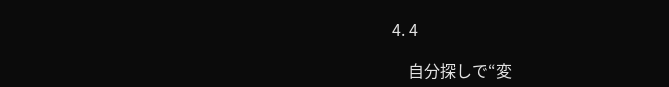4. 4

    自分探しで“変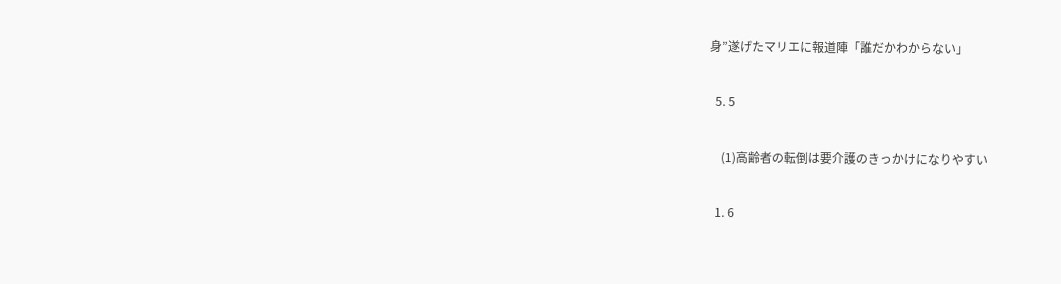身”遂げたマリエに報道陣「誰だかわからない」

  5. 5

    (1)高齢者の転倒は要介護のきっかけになりやすい

  1. 6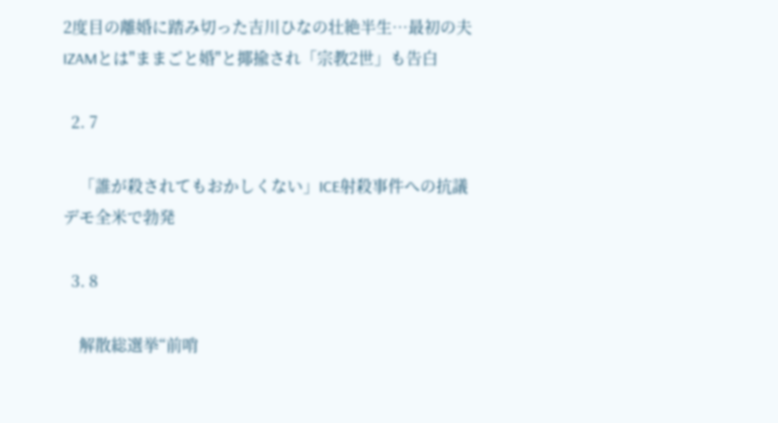2度目の離婚に踏み切った吉川ひなの壮絶半生…最初の夫IZAMとは"ままごと婚"と揶揄され「宗教2世」も告白

  2. 7

    「誰が殺されてもおかしくない」ICE射殺事件への抗議デモ全米で勃発

  3. 8

    解散総選挙“前哨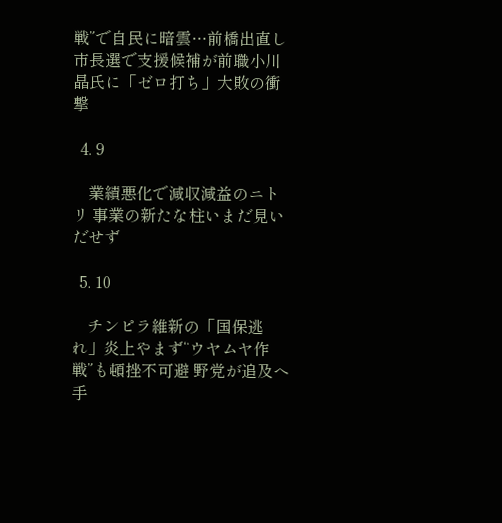戦”で自民に暗雲…前橋出直し市長選で支援候補が前職小川晶氏に「ゼロ打ち」大敗の衝撃

  4. 9

    業績悪化で減収減益のニトリ 事業の新たな柱いまだ見いだせず

  5. 10

    チンピラ維新の「国保逃れ」炎上やまず“ウヤムヤ作戦”も頓挫不可避 野党が追及へ手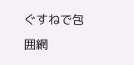ぐすねで包囲網